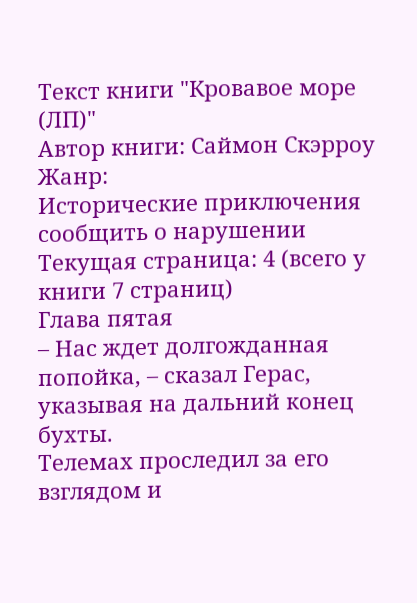Текст книги "Кровавое море (ЛП)"
Автор книги: Саймон Скэрроу
Жанр:
Исторические приключения
сообщить о нарушении
Текущая страница: 4 (всего у книги 7 страниц)
Глава пятая
– Нас ждет долгожданная попойка, – сказал Герас, указывая на дальний конец бухты.
Телемах проследил за его взглядом и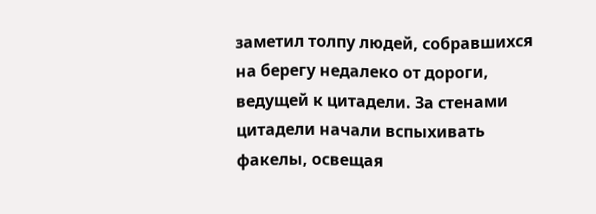заметил толпу людей, собравшихся на берегу недалеко от дороги, ведущей к цитадели. За стенами цитадели начали вспыхивать факелы, освещая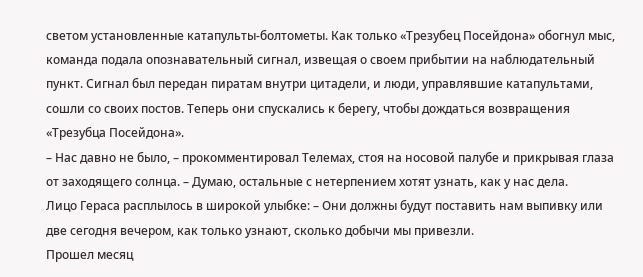светом установленные катапульты-болтометы. Как только «Трезубец Посейдона» обогнул мыс, команда подала опознавательный сигнал, извещая о своем прибытии на наблюдательный пункт. Сигнал был передан пиратам внутри цитадели, и люди, управлявшие катапультами, сошли со своих постов. Теперь они спускались к берегу, чтобы дождаться возвращения «Трезубца Посейдона».
– Нас давно не было, – прокомментировал Телемах, стоя на носовой палубе и прикрывая глаза от заходящего солнца. – Думаю, остальные с нетерпением хотят узнать, как у нас дела.
Лицо Гераса расплылось в широкой улыбке: – Они должны будут поставить нам выпивку или две сегодня вечером, как только узнают, сколько добычи мы привезли.
Прошел месяц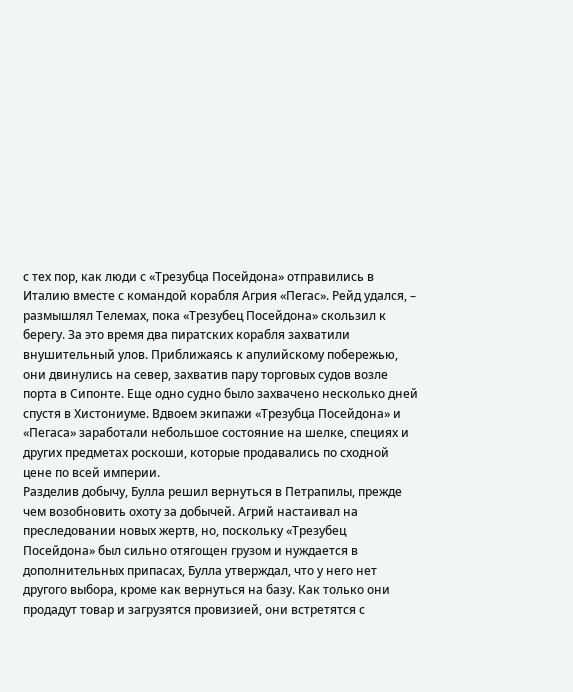с тех пор, как люди с «Трезубца Посейдона» отправились в Италию вместе с командой корабля Агрия «Пегас». Рейд удался, – размышлял Телемах, пока «Трезубец Посейдона» скользил к берегу. За это время два пиратских корабля захватили внушительный улов. Приближаясь к апулийскому побережью, они двинулись на север, захватив пару торговых судов возле порта в Сипонте. Еще одно судно было захвачено несколько дней спустя в Хистониуме. Вдвоем экипажи «Трезубца Посейдона» и «Пегаса» заработали небольшое состояние на шелке, специях и других предметах роскоши, которые продавались по сходной цене по всей империи.
Разделив добычу, Булла решил вернуться в Петрапилы, прежде чем возобновить охоту за добычей. Агрий настаивал на преследовании новых жертв, но, поскольку «Трезубец Посейдона» был сильно отягощен грузом и нуждается в дополнительных припасах, Булла утверждал, что у него нет другого выбора, кроме как вернуться на базу. Как только они продадут товар и загрузятся провизией, они встретятся с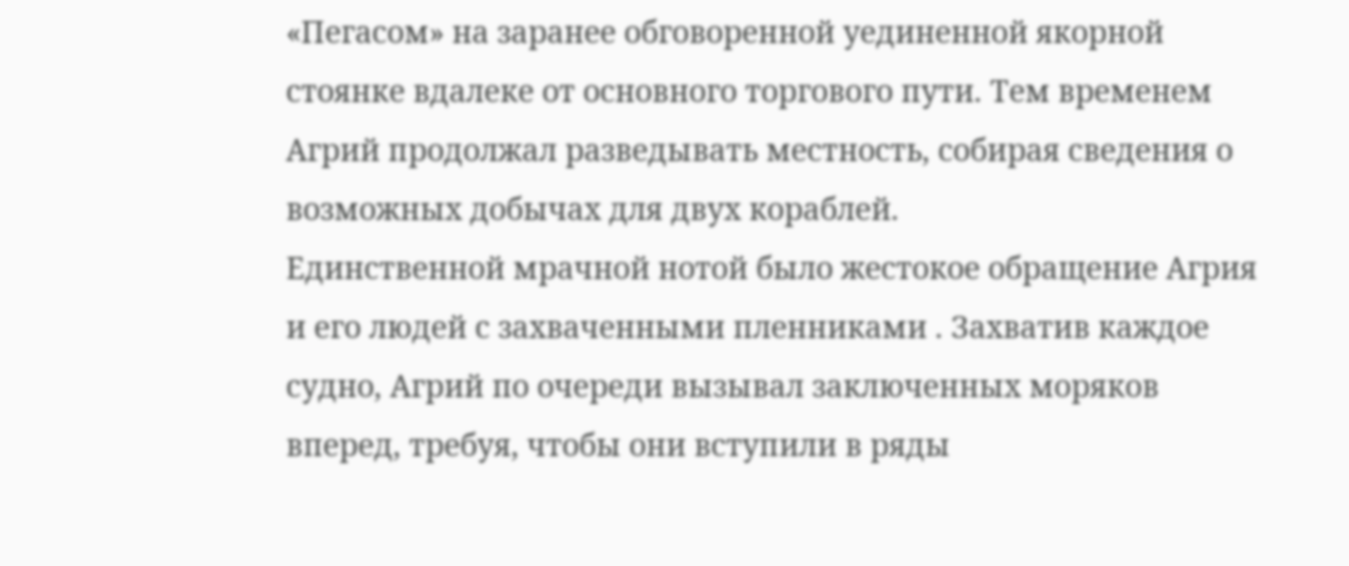«Пегасом» на заранее обговоренной уединенной якорной стоянке вдалеке от основного торгового пути. Тем временем Агрий продолжал разведывать местность, собирая сведения о возможных добычах для двух кораблей.
Единственной мрачной нотой было жестокое обращение Агрия и его людей с захваченными пленниками . Захватив каждое судно, Агрий по очереди вызывал заключенных моряков вперед, требуя, чтобы они вступили в ряды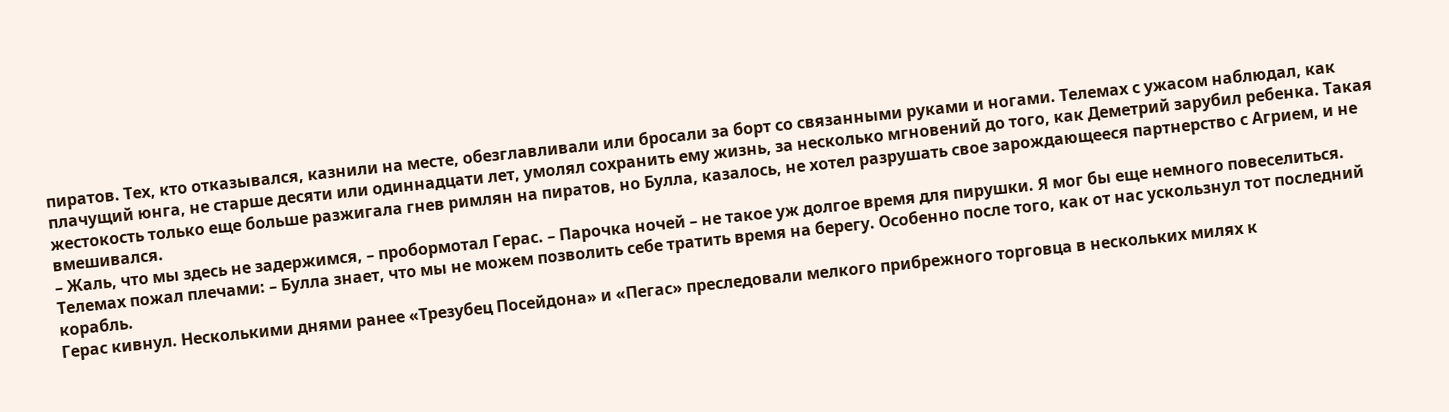пиратов. Тех, кто отказывался, казнили на месте, обезглавливали или бросали за борт со связанными руками и ногами. Телемах с ужасом наблюдал, как плачущий юнга, не старше десяти или одиннадцати лет, умолял сохранить ему жизнь, за несколько мгновений до того, как Деметрий зарубил ребенка. Такая жестокость только еще больше разжигала гнев римлян на пиратов, но Булла, казалось, не хотел разрушать свое зарождающееся партнерство с Агрием, и не вмешивался.
– Жаль, что мы здесь не задержимся, – пробормотал Герас. – Парочка ночей – не такое уж долгое время для пирушки. Я мог бы еще немного повеселиться.
Телемах пожал плечами: – Булла знает, что мы не можем позволить себе тратить время на берегу. Особенно после того, как от нас ускользнул тот последний корабль.
Герас кивнул. Несколькими днями ранее «Трезубец Посейдона» и «Пегас» преследовали мелкого прибрежного торговца в нескольких милях к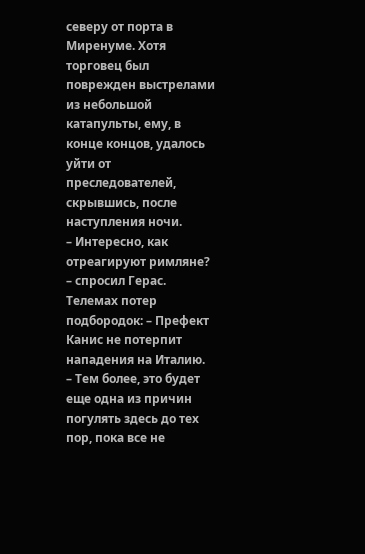северу от порта в Миренуме. Хотя торговец был поврежден выстрелами из небольшой катапульты, ему, в конце концов, удалось уйти от преследователей, скрывшись, после наступления ночи.
– Интересно, как отреагируют римляне? – спросил Герас.
Телемах потер подбородок: – Префект Канис не потерпит нападения на Италию.
– Тем более, это будет еще одна из причин погулять здесь до тех пор, пока все не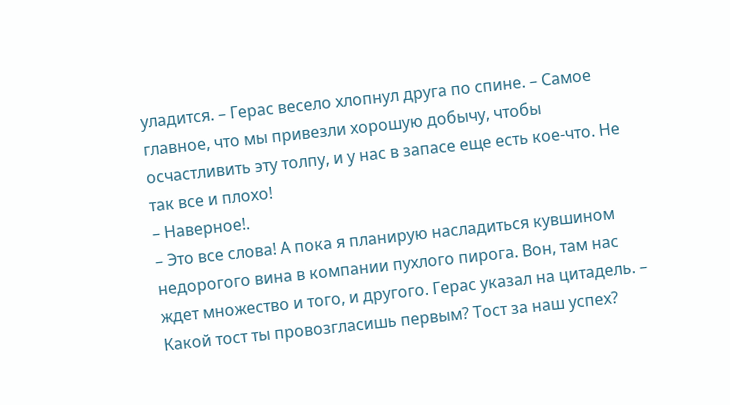уладится. – Герас весело хлопнул друга по спине. – Самое главное, что мы привезли хорошую добычу, чтобы осчастливить эту толпу, и у нас в запасе еще есть кое-что. Не так все и плохо!
– Наверное!.
– Это все слова! А пока я планирую насладиться кувшином недорогого вина в компании пухлого пирога. Вон, там нас ждет множество и того, и другого. Герас указал на цитадель. – Какой тост ты провозгласишь первым? Тост за наш успех?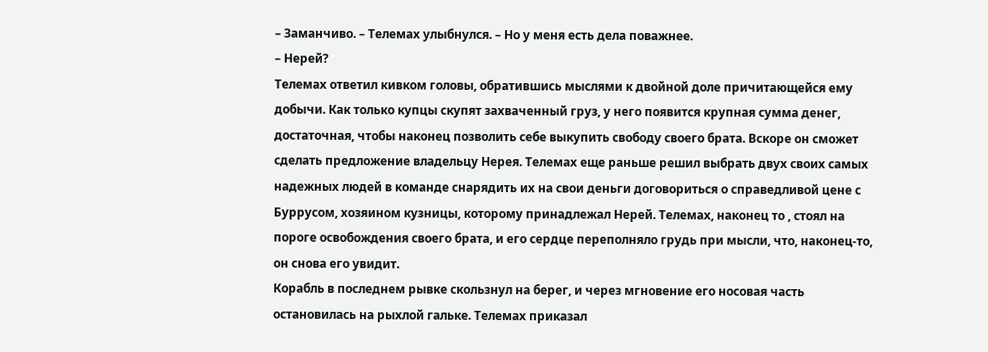– Заманчиво. – Телемах улыбнулся. – Но у меня есть дела поважнее.
– Нерей?
Телемах ответил кивком головы, обратившись мыслями к двойной доле причитающейся ему добычи. Как только купцы скупят захваченный груз, у него появится крупная сумма денег, достаточная, чтобы наконец позволить себе выкупить свободу своего брата. Вскоре он сможет сделать предложение владельцу Нерея. Телемах еще раньше решил выбрать двух своих самых надежных людей в команде снарядить их на свои деньги договориться о справедливой цене с Буррусом, хозяином кузницы, которому принадлежал Нерей. Телемах, наконец то , стоял на пороге освобождения своего брата, и его сердце переполняло грудь при мысли, что, наконец-то, он снова его увидит.
Корабль в последнем рывке скользнул на берег, и через мгновение его носовая часть остановилась на рыхлой гальке. Телемах приказал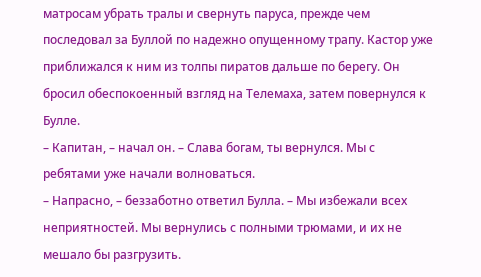матросам убрать тралы и свернуть паруса, прежде чем последовал за Буллой по надежно опущенному трапу. Кастор уже приближался к ним из толпы пиратов дальше по берегу. Он бросил обеспокоенный взгляд на Телемаха, затем повернулся к Булле.
– Капитан, – начал он. – Слава богам, ты вернулся. Мы с ребятами уже начали волноваться.
– Напрасно, – беззаботно ответил Булла. – Мы избежали всех неприятностей. Мы вернулись с полными трюмами, и их не мешало бы разгрузить.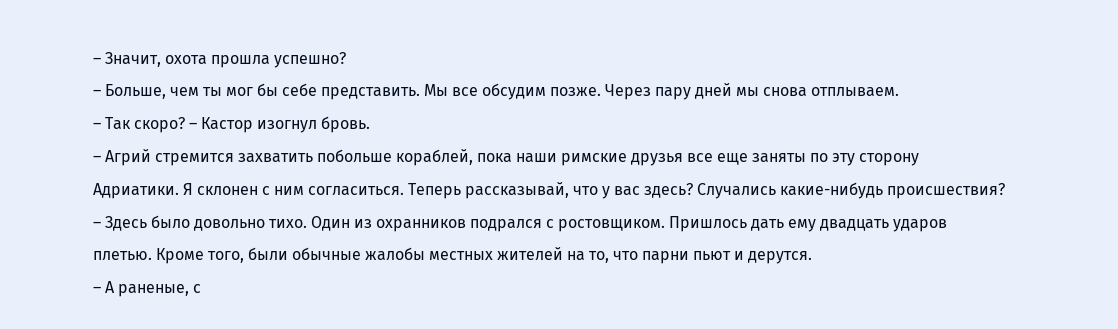– Значит, охота прошла успешно?
– Больше, чем ты мог бы себе представить. Мы все обсудим позже. Через пару дней мы снова отплываем.
– Так скоро? – Кастор изогнул бровь.
– Агрий стремится захватить побольше кораблей, пока наши римские друзья все еще заняты по эту сторону Адриатики. Я склонен с ним согласиться. Теперь рассказывай, что у вас здесь? Случались какие-нибудь происшествия?
– Здесь было довольно тихо. Один из охранников подрался с ростовщиком. Пришлось дать ему двадцать ударов плетью. Кроме того, были обычные жалобы местных жителей на то, что парни пьют и дерутся.
– А раненые, с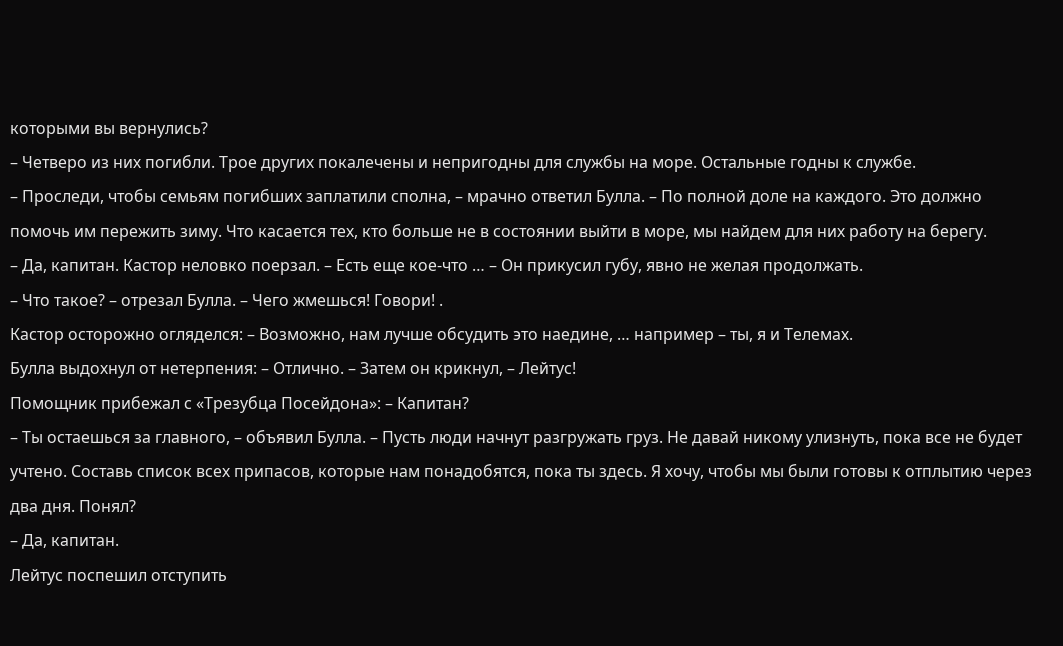которыми вы вернулись?
– Четверо из них погибли. Трое других покалечены и непригодны для службы на море. Остальные годны к службе.
– Проследи, чтобы семьям погибших заплатили сполна, – мрачно ответил Булла. – По полной доле на каждого. Это должно помочь им пережить зиму. Что касается тех, кто больше не в состоянии выйти в море, мы найдем для них работу на берегу.
– Да, капитан. Кастор неловко поерзал. – Есть еще кое-что … – Он прикусил губу, явно не желая продолжать.
– Что такое? – отрезал Булла. – Чего жмешься! Говори! .
Кастор осторожно огляделся: – Возможно, нам лучше обсудить это наедине, … например – ты, я и Телемах.
Булла выдохнул от нетерпения: – Отлично. – Затем он крикнул, – Лейтус!
Помощник прибежал с «Трезубца Посейдона»: – Капитан?
– Ты остаешься за главного, – объявил Булла. – Пусть люди начнут разгружать груз. Не давай никому улизнуть, пока все не будет учтено. Составь список всех припасов, которые нам понадобятся, пока ты здесь. Я хочу, чтобы мы были готовы к отплытию через два дня. Понял?
– Да, капитан.
Лейтус поспешил отступить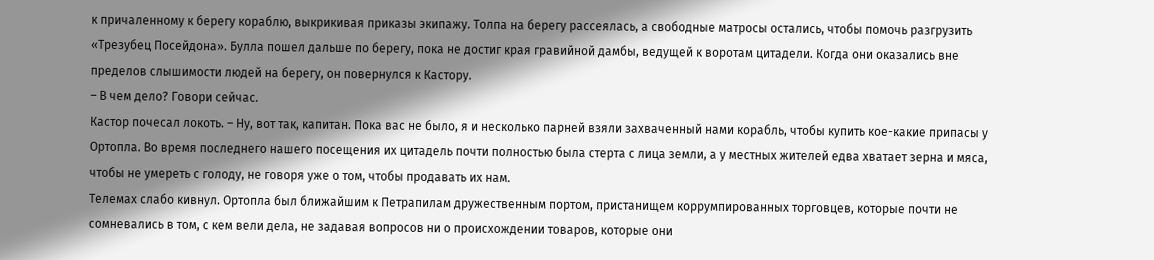к причаленному к берегу кораблю, выкрикивая приказы экипажу. Толпа на берегу рассеялась, а свободные матросы остались, чтобы помочь разгрузить «Трезубец Посейдона». Булла пошел дальше по берегу, пока не достиг края гравийной дамбы, ведущей к воротам цитадели. Когда они оказались вне пределов слышимости людей на берегу, он повернулся к Кастору.
– В чем дело? Говори сейчас.
Кастор почесал локоть. – Ну, вот так, капитан. Пока вас не было, я и несколько парней взяли захваченный нами корабль, чтобы купить кое-какие припасы у Ортопла. Во время последнего нашего посещения их цитадель почти полностью была стерта с лица земли, а у местных жителей едва хватает зерна и мяса, чтобы не умереть с голоду, не говоря уже о том, чтобы продавать их нам.
Телемах слабо кивнул. Ортопла был ближайшим к Петрапилам дружественным портом, пристанищем коррумпированных торговцев, которые почти не сомневались в том, с кем вели дела, не задавая вопросов ни о происхождении товаров, которые они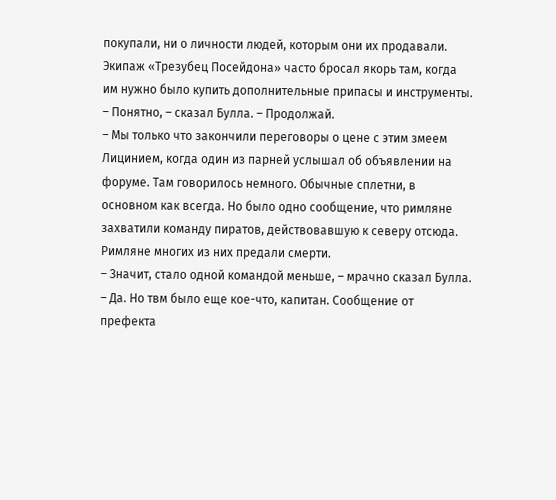покупали, ни о личности людей, которым они их продавали. Экипаж «Трезубец Посейдона» часто бросал якорь там, когда им нужно было купить дополнительные припасы и инструменты.
– Понятно, – сказал Булла. – Продолжай.
– Мы только что закончили переговоры о цене с этим змеем Лицинием, когда один из парней услышал об объявлении на форуме. Там говорилось немного. Обычные сплетни, в основном как всегда. Но было одно сообщение, что римляне захватили команду пиратов, действовавшую к северу отсюда. Римляне многих из них предали смерти.
– Значит, стало одной командой меньше, – мрачно сказал Булла.
– Да. Но твм было еще кое-что, капитан. Сообщение от префекта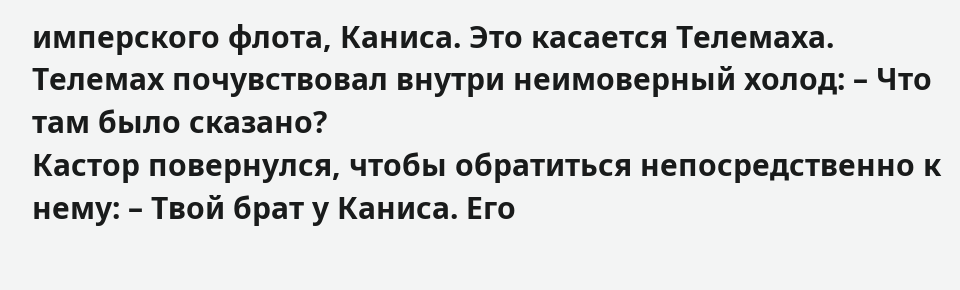имперского флота, Каниса. Это касается Телемаха.
Телемах почувствовал внутри неимоверный холод: – Что там было сказано?
Кастор повернулся, чтобы обратиться непосредственно к нему: – Твой брат у Каниса. Его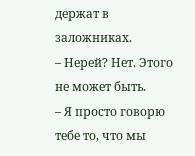держат в заложниках.
– Нерей? Нет. Этого не может быть.
– Я просто говорю тебе то, что мы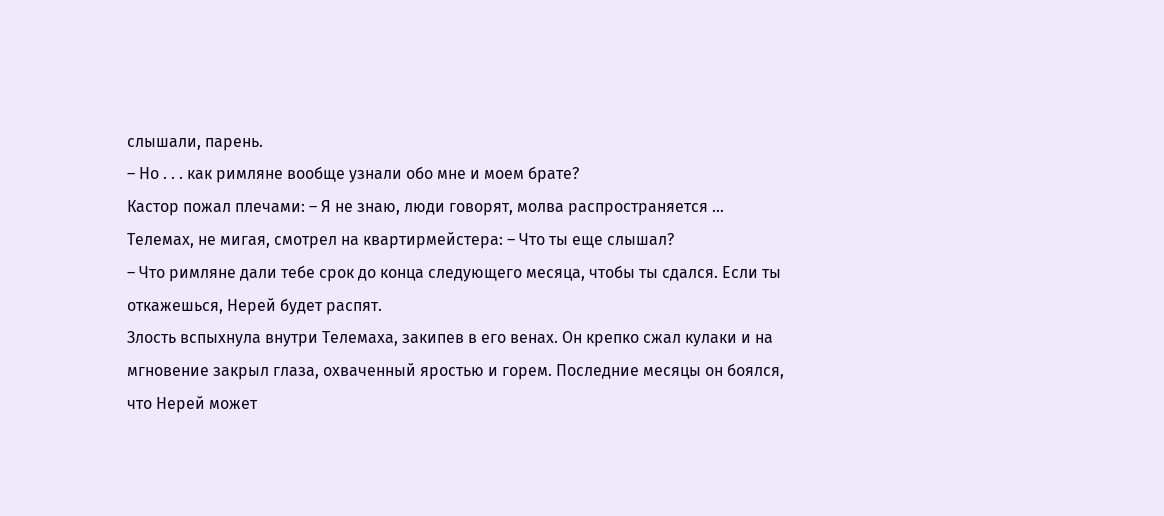слышали, парень.
– Но . . . как римляне вообще узнали обо мне и моем брате?
Кастор пожал плечами: – Я не знаю, люди говорят, молва распространяется …
Телемах, не мигая, смотрел на квартирмейстера: – Что ты еще слышал?
– Что римляне дали тебе срок до конца следующего месяца, чтобы ты сдался. Если ты откажешься, Нерей будет распят.
Злость вспыхнула внутри Телемаха, закипев в его венах. Он крепко сжал кулаки и на мгновение закрыл глаза, охваченный яростью и горем. Последние месяцы он боялся, что Нерей может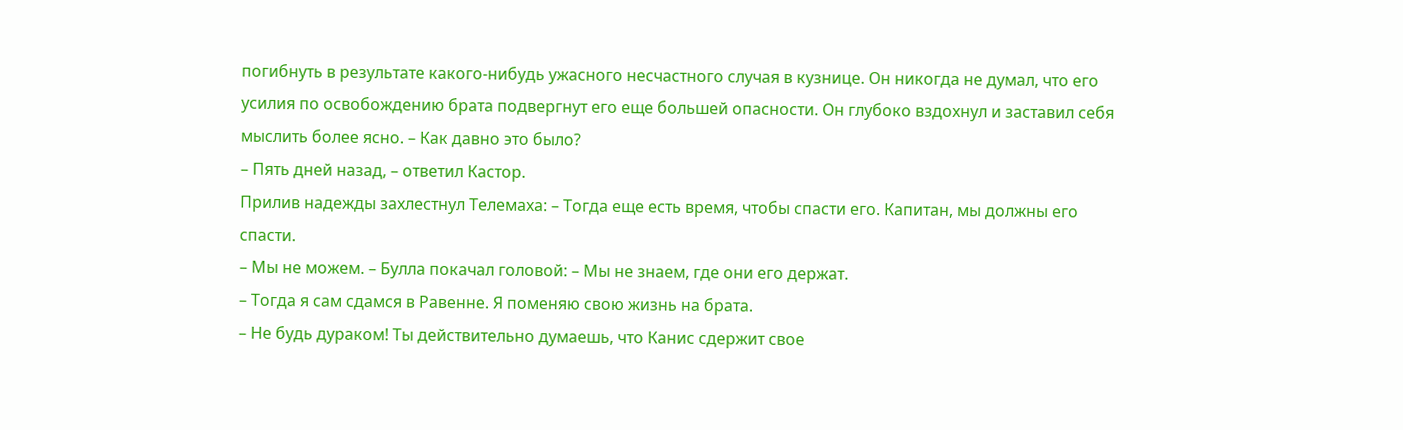погибнуть в результате какого-нибудь ужасного несчастного случая в кузнице. Он никогда не думал, что его усилия по освобождению брата подвергнут его еще большей опасности. Он глубоко вздохнул и заставил себя мыслить более ясно. – Как давно это было?
– Пять дней назад, – ответил Кастор.
Прилив надежды захлестнул Телемаха: – Тогда еще есть время, чтобы спасти его. Капитан, мы должны его спасти.
– Мы не можем. – Булла покачал головой: – Мы не знаем, где они его держат.
– Тогда я сам сдамся в Равенне. Я поменяю свою жизнь на брата.
– Не будь дураком! Ты действительно думаешь, что Канис сдержит свое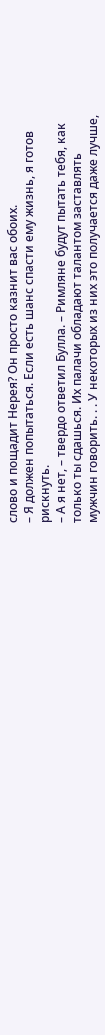слово и пощадит Нерея? Он просто казнит вас обоих.
– Я должен попытаться. Если есть шанс спасти ему жизнь, я готов рискнуть.
– А я нет, – твердо ответил Булла. – Римляне будут пытать тебя, как только ты сдашься. Их палачи обладают талантом заставлять мужчин говорить. . . У некоторых из них это получается даже лучше,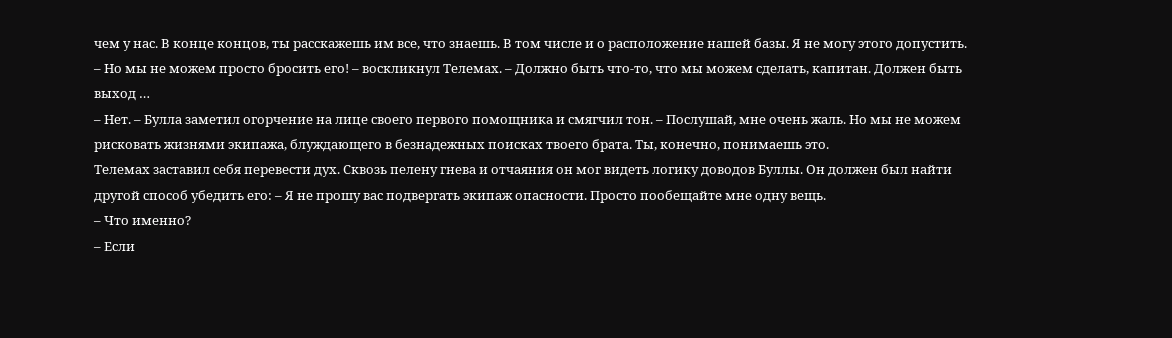чем у нас. В конце концов, ты расскажешь им все, что знаешь. В том числе и о расположение нашей базы. Я не могу этого допустить.
– Но мы не можем просто бросить его! – воскликнул Телемах. – Должно быть что-то, что мы можем сделать, капитан. Должен быть выход …
– Нет. – Булла заметил огорчение на лице своего первого помощника и смягчил тон. – Послушай, мне очень жаль. Но мы не можем рисковать жизнями экипажа, блуждающего в безнадежных поисках твоего брата. Ты, конечно, понимаешь это.
Телемах заставил себя перевести дух. Сквозь пелену гнева и отчаяния он мог видеть логику доводов Буллы. Он должен был найти другой способ убедить его: – Я не прошу вас подвергать экипаж опасности. Просто пообещайте мне одну вещь.
– Что именно?
– Если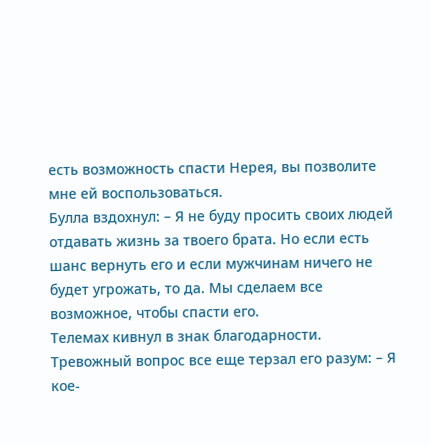есть возможность спасти Нерея, вы позволите мне ей воспользоваться.
Булла вздохнул: – Я не буду просить своих людей отдавать жизнь за твоего брата. Но если есть шанс вернуть его и если мужчинам ничего не будет угрожать, то да. Мы сделаем все возможное, чтобы спасти его.
Телемах кивнул в знак благодарности. Тревожный вопрос все еще терзал его разум: – Я кое-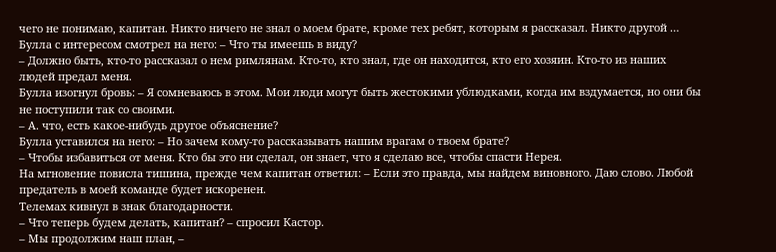чего не понимаю, капитан. Никто ничего не знал о моем брате, кроме тех ребят, которым я рассказал. Никто другой …
Булла с интересом смотрел на него: – Что ты имеешь в виду?
– Должно быть, кто-то рассказал о нем римлянам. Кто-то, кто знал, где он находится, кто его хозяин. Кто-то из наших людей предал меня.
Булла изогнул бровь: – Я сомневаюсь в этом. Мои люди могут быть жестокими ублюдками, когда им вздумается, но они бы не поступили так со своими.
– А. что, есть какое-нибудь другое объяснение?
Булла уставился на него: – Но зачем кому-то рассказывать нашим врагам о твоем брате?
– Чтобы избавиться от меня. Кто бы это ни сделал, он знает, что я сделаю все, чтобы спасти Нерея.
На мгновение повисла тишина, прежде чем капитан ответил: – Если это правда, мы найдем виновного. Даю слово. Любой предатель в моей команде будет искоренен.
Телемах кивнул в знак благодарности.
– Что теперь будем делать, капитан? – спросил Кастор.
– Мы продолжим наш план, –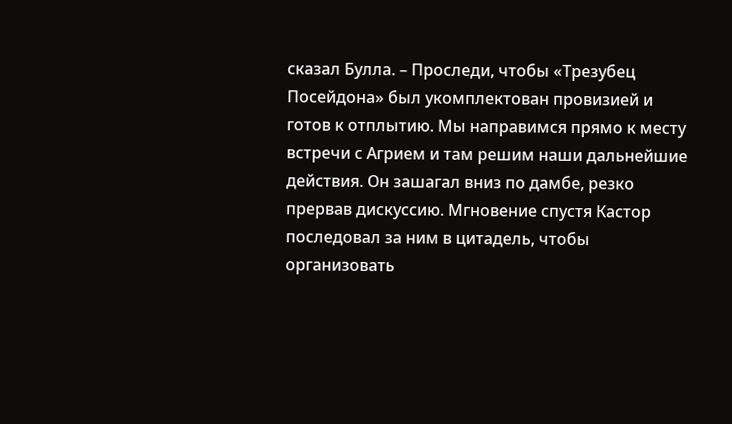сказал Булла. – Проследи, чтобы «Трезубец Посейдона» был укомплектован провизией и готов к отплытию. Мы направимся прямо к месту встречи с Агрием и там решим наши дальнейшие действия. Он зашагал вниз по дамбе, резко прервав дискуссию. Мгновение спустя Кастор последовал за ним в цитадель, чтобы организовать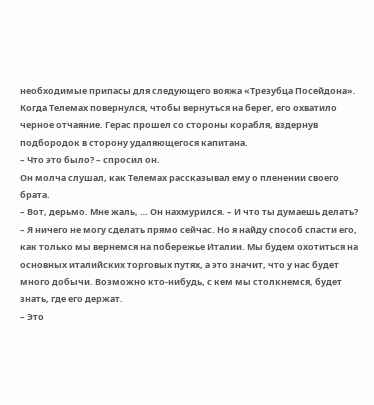необходимые припасы для следующего вояжа «Трезубца Посейдона».
Когда Телемах повернулся, чтобы вернуться на берег, его охватило черное отчаяние. Герас прошел со стороны корабля, вздернув подбородок в сторону удаляющегося капитана.
– Что это было? – спросил он.
Он молча слушал, как Телемах рассказывал ему о пленении своего брата.
– Вот, дерьмо. Мне жаль, … Он нахмурился. – И что ты думаешь делать?
– Я ничего не могу сделать прямо сейчас. Но я найду способ спасти его, как только мы вернемся на побережье Италии. Мы будем охотиться на основных италийских торговых путях, а это значит, что у нас будет много добычи. Возможно кто-нибудь, с кем мы столкнемся, будет знать, где его держат.
– Это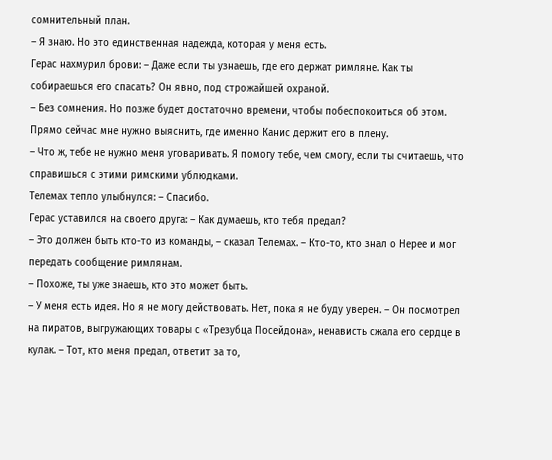сомнительный план.
– Я знаю. Но это единственная надежда, которая у меня есть.
Герас нахмурил брови: – Даже если ты узнаешь, где его держат римляне. Как ты собираешься его спасать? Он явно, под строжайшей охраной.
– Без сомнения. Но позже будет достаточно времени, чтобы побеспокоиться об этом. Прямо сейчас мне нужно выяснить, где именно Канис держит его в плену.
– Что ж, тебе не нужно меня уговаривать. Я помогу тебе, чем смогу, если ты считаешь, что справишься с этими римскими ублюдками.
Телемах тепло улыбнулся: – Спасибо.
Герас уставился на своего друга: – Как думаешь, кто тебя предал?
– Это должен быть кто-то из команды, – сказал Телемах. – Кто-то, кто знал о Нерее и мог передать сообщение римлянам.
– Похоже, ты уже знаешь, кто это может быть.
– У меня есть идея. Но я не могу действовать. Нет, пока я не буду уверен. – Он посмотрел на пиратов, выгружающих товары с «Трезубца Посейдона», ненависть сжала его сердце в кулак. – Тот, кто меня предал, ответит за то,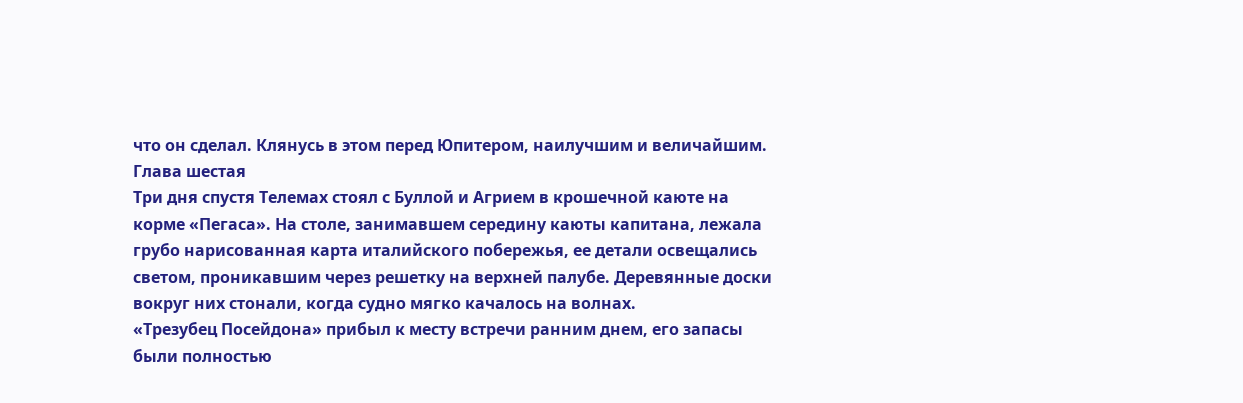что он сделал. Клянусь в этом перед Юпитером, наилучшим и величайшим.
Глава шестая
Три дня спустя Телемах стоял с Буллой и Агрием в крошечной каюте на корме «Пегаса». На столе, занимавшем середину каюты капитана, лежала грубо нарисованная карта италийского побережья, ее детали освещались светом, проникавшим через решетку на верхней палубе. Деревянные доски вокруг них стонали, когда судно мягко качалось на волнах.
«Трезубец Посейдона» прибыл к месту встречи ранним днем, его запасы были полностью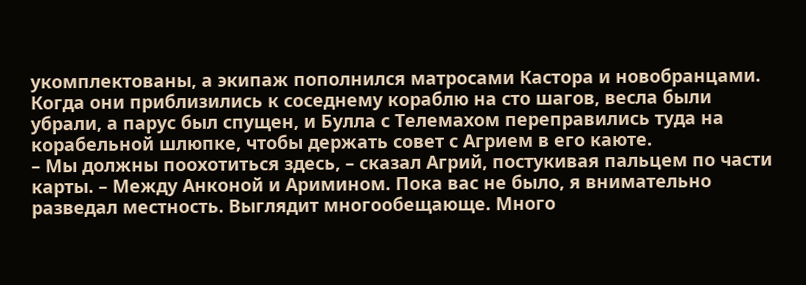укомплектованы, а экипаж пополнился матросами Кастора и новобранцами. Когда они приблизились к соседнему кораблю на сто шагов, весла были убрали, а парус был спущен, и Булла с Телемахом переправились туда на корабельной шлюпке, чтобы держать совет с Агрием в его каюте.
– Мы должны поохотиться здесь, – сказал Агрий, постукивая пальцем по части карты. – Между Анконой и Аримином. Пока вас не было, я внимательно разведал местность. Выглядит многообещающе. Много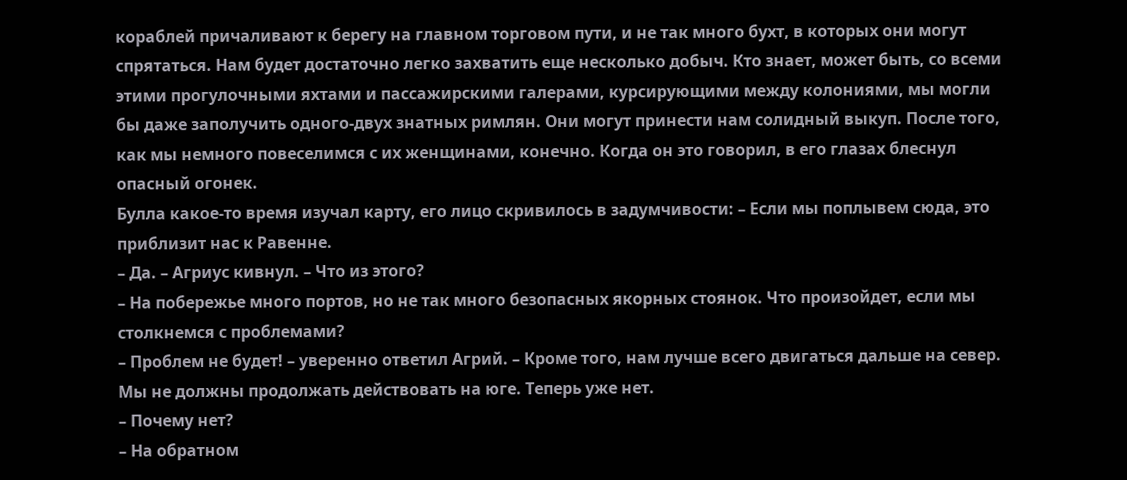кораблей причаливают к берегу на главном торговом пути, и не так много бухт, в которых они могут спрятаться. Нам будет достаточно легко захватить еще несколько добыч. Кто знает, может быть, со всеми этими прогулочными яхтами и пассажирскими галерами, курсирующими между колониями, мы могли бы даже заполучить одного-двух знатных римлян. Они могут принести нам солидный выкуп. После того, как мы немного повеселимся с их женщинами, конечно. Когда он это говорил, в его глазах блеснул опасный огонек.
Булла какое-то время изучал карту, его лицо скривилось в задумчивости: – Если мы поплывем сюда, это приблизит нас к Равенне.
– Да. – Агриус кивнул. – Что из этого?
– На побережье много портов, но не так много безопасных якорных стоянок. Что произойдет, если мы столкнемся с проблемами?
– Проблем не будет! – уверенно ответил Агрий. – Кроме того, нам лучше всего двигаться дальше на север. Мы не должны продолжать действовать на юге. Теперь уже нет.
– Почему нет?
– На обратном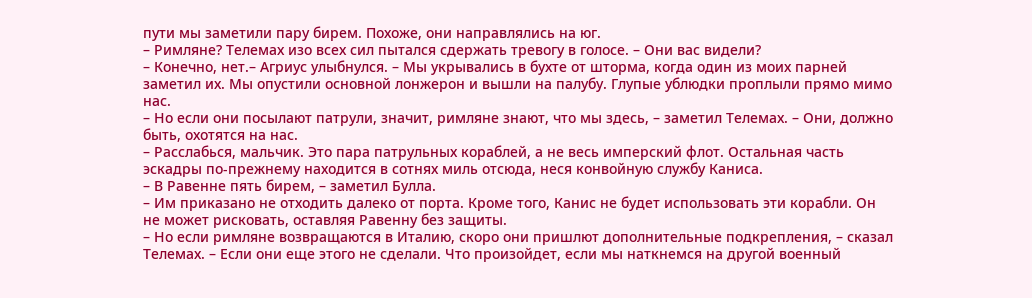пути мы заметили пару бирем. Похоже, они направлялись на юг.
– Римляне? Телемах изо всех сил пытался сдержать тревогу в голосе. – Они вас видели?
– Конечно, нет.– Агриус улыбнулся. – Мы укрывались в бухте от шторма, когда один из моих парней заметил их. Мы опустили основной лонжерон и вышли на палубу. Глупые ублюдки проплыли прямо мимо нас.
– Но если они посылают патрули, значит, римляне знают, что мы здесь, – заметил Телемах. – Они, должно быть, охотятся на нас.
– Расслабься, мальчик. Это пара патрульных кораблей, а не весь имперский флот. Остальная часть эскадры по-прежнему находится в сотнях миль отсюда, неся конвойную службу Каниса.
– В Равенне пять бирем, – заметил Булла.
– Им приказано не отходить далеко от порта. Кроме того, Канис не будет использовать эти корабли. Он не может рисковать, оставляя Равенну без защиты.
– Но если римляне возвращаются в Италию, скоро они пришлют дополнительные подкрепления, – сказал Телемах. – Если они еще этого не сделали. Что произойдет, если мы наткнемся на другой военный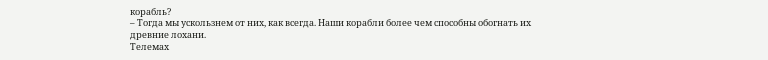корабль?
– Тогда мы ускользнем от них, как всегда. Наши корабли более чем способны обогнать их древние лохани.
Телемах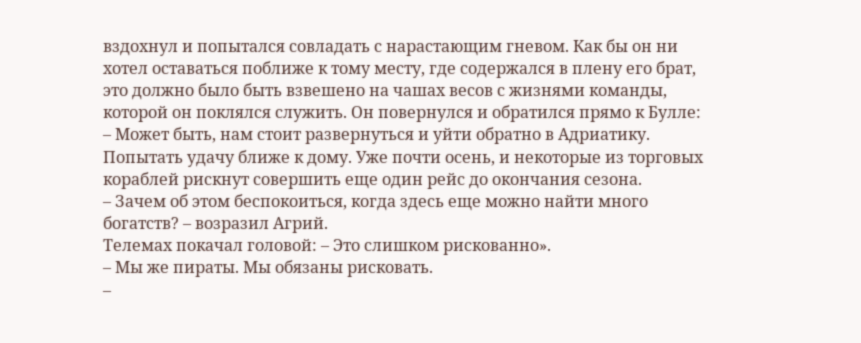вздохнул и попытался совладать с нарастающим гневом. Как бы он ни хотел оставаться поближе к тому месту, где содержался в плену его брат, это должно было быть взвешено на чашах весов с жизнями команды, которой он поклялся служить. Он повернулся и обратился прямо к Булле: – Может быть, нам стоит развернуться и уйти обратно в Адриатику. Попытать удачу ближе к дому. Уже почти осень, и некоторые из торговых кораблей рискнут совершить еще один рейс до окончания сезона.
– Зачем об этом беспокоиться, когда здесь еще можно найти много богатств? – возразил Агрий.
Телемах покачал головой: – Это слишком рискованно».
– Мы же пираты. Мы обязаны рисковать.
–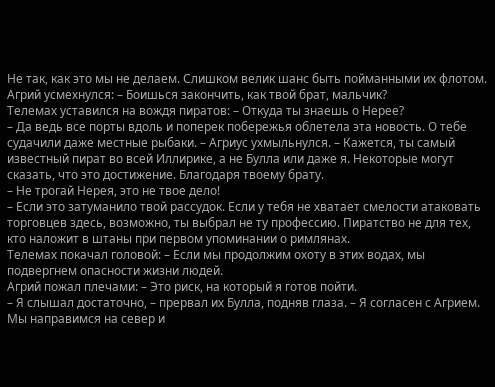Не так, как это мы не делаем. Слишком велик шанс быть пойманными их флотом.
Агрий усмехнулся: – Боишься закончить, как твой брат, мальчик?
Телемах уставился на вождя пиратов: – Откуда ты знаешь о Нерее?
– Да ведь все порты вдоль и поперек побережья облетела эта новость. О тебе судачили даже местные рыбаки. – Агриус ухмыльнулся. – Кажется, ты самый известный пират во всей Иллирике, а не Булла или даже я. Некоторые могут сказать, что это достижение. Благодаря твоему брату.
– Не трогай Нерея, это не твое дело!
– Если это затуманило твой рассудок. Если у тебя не хватает смелости атаковать торговцев здесь, возможно, ты выбрал не ту профессию. Пиратство не для тех, кто наложит в штаны при первом упоминании о римлянах.
Телемах покачал головой: – Если мы продолжим охоту в этих водах, мы подвергнем опасности жизни людей.
Агрий пожал плечами: – Это риск, на который я готов пойти.
– Я слышал достаточно, – прервал их Булла, подняв глаза. – Я согласен с Агрием. Мы направимся на север и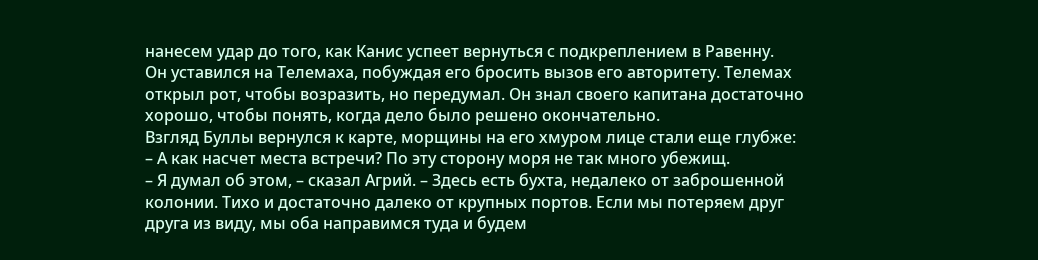нанесем удар до того, как Канис успеет вернуться с подкреплением в Равенну.
Он уставился на Телемаха, побуждая его бросить вызов его авторитету. Телемах открыл рот, чтобы возразить, но передумал. Он знал своего капитана достаточно хорошо, чтобы понять, когда дело было решено окончательно.
Взгляд Буллы вернулся к карте, морщины на его хмуром лице стали еще глубже: – А как насчет места встречи? По эту сторону моря не так много убежищ.
– Я думал об этом, – сказал Агрий. – Здесь есть бухта, недалеко от заброшенной колонии. Тихо и достаточно далеко от крупных портов. Если мы потеряем друг друга из виду, мы оба направимся туда и будем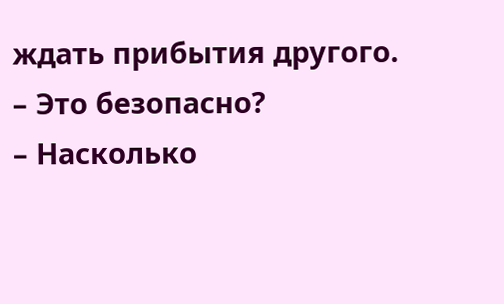ждать прибытия другого.
– Это безопасно?
– Насколько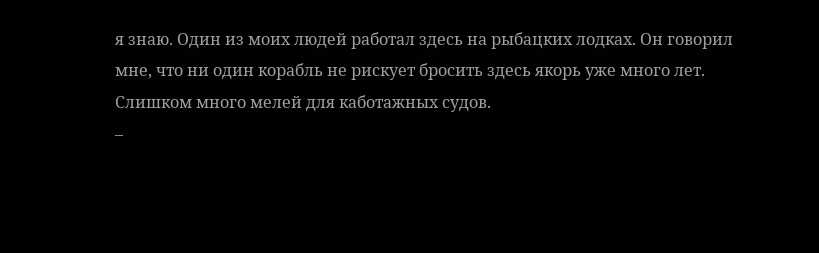я знаю. Один из моих людей работал здесь на рыбацких лодках. Он говорил мне, что ни один корабль не рискует бросить здесь якорь уже много лет. Слишком много мелей для каботажных судов.
–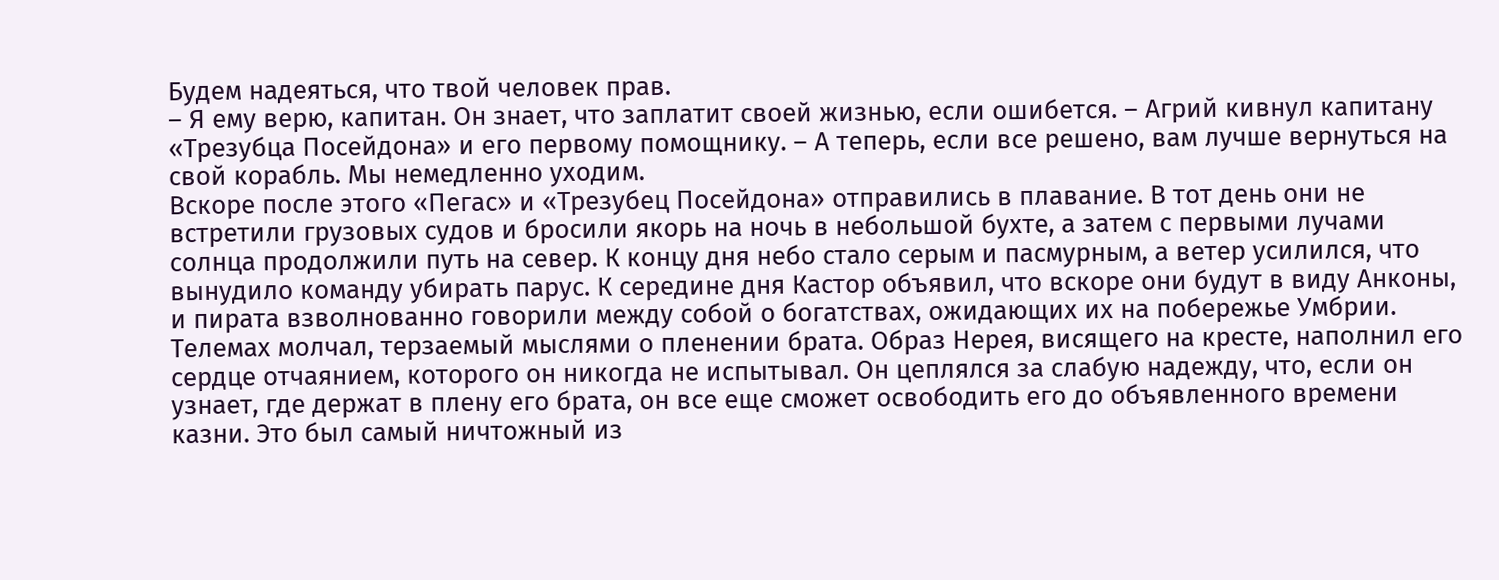Будем надеяться, что твой человек прав.
– Я ему верю, капитан. Он знает, что заплатит своей жизнью, если ошибется. – Агрий кивнул капитану «Трезубца Посейдона» и его первому помощнику. – А теперь, если все решено, вам лучше вернуться на свой корабль. Мы немедленно уходим.
Вскоре после этого «Пегас» и «Трезубец Посейдона» отправились в плавание. В тот день они не встретили грузовых судов и бросили якорь на ночь в небольшой бухте, а затем с первыми лучами солнца продолжили путь на север. К концу дня небо стало серым и пасмурным, а ветер усилился, что вынудило команду убирать парус. К середине дня Кастор объявил, что вскоре они будут в виду Анконы, и пирата взволнованно говорили между собой о богатствах, ожидающих их на побережье Умбрии.
Телемах молчал, терзаемый мыслями о пленении брата. Образ Нерея, висящего на кресте, наполнил его сердце отчаянием, которого он никогда не испытывал. Он цеплялся за слабую надежду, что, если он узнает, где держат в плену его брата, он все еще сможет освободить его до объявленного времени казни. Это был самый ничтожный из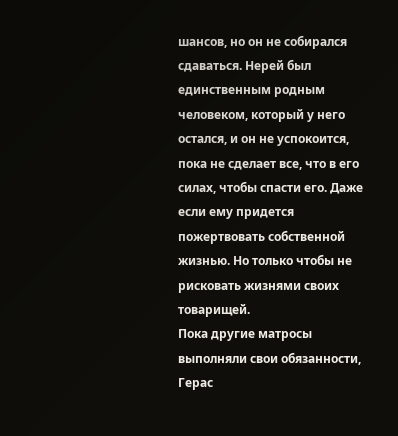шансов, но он не собирался сдаваться. Нерей был единственным родным человеком, который у него остался, и он не успокоится, пока не сделает все, что в его силах, чтобы спасти его. Даже если ему придется пожертвовать собственной жизнью. Но только чтобы не рисковать жизнями своих товарищей.
Пока другие матросы выполняли свои обязанности, Герас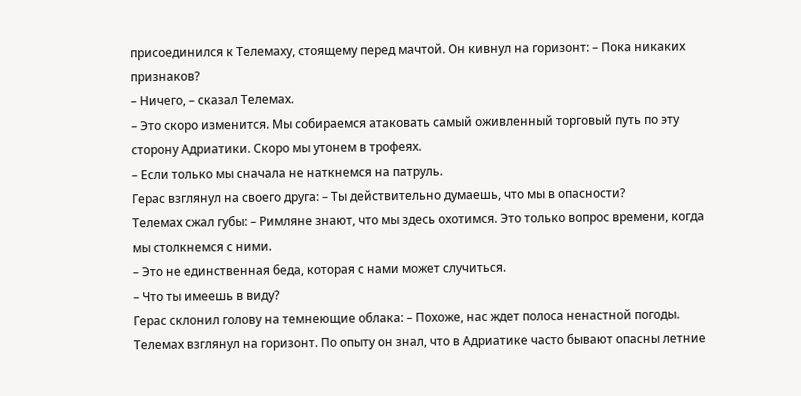присоединился к Телемаху, стоящему перед мачтой. Он кивнул на горизонт: – Пока никаких признаков?
– Ничего, – сказал Телемах.
– Это скоро изменится. Мы собираемся атаковать самый оживленный торговый путь по эту сторону Адриатики. Скоро мы утонем в трофеях.
– Если только мы сначала не наткнемся на патруль.
Герас взглянул на своего друга: – Ты действительно думаешь, что мы в опасности?
Телемах сжал губы: – Римляне знают, что мы здесь охотимся. Это только вопрос времени, когда мы столкнемся с ними.
– Это не единственная беда, которая с нами может случиться.
– Что ты имеешь в виду?
Герас склонил голову на темнеющие облака: – Похоже, нас ждет полоса ненастной погоды.
Телемах взглянул на горизонт. По опыту он знал, что в Адриатике часто бывают опасны летние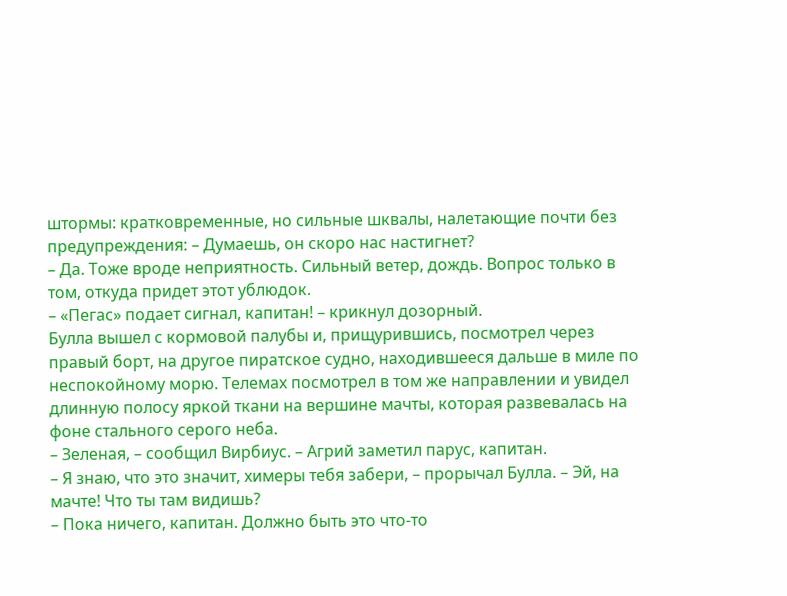штормы: кратковременные, но сильные шквалы, налетающие почти без предупреждения: – Думаешь, он скоро нас настигнет?
– Да. Тоже вроде неприятность. Сильный ветер, дождь. Вопрос только в том, откуда придет этот ублюдок.
– «Пегас» подает сигнал, капитан! – крикнул дозорный.
Булла вышел с кормовой палубы и, прищурившись, посмотрел через правый борт, на другое пиратское судно, находившееся дальше в миле по неспокойному морю. Телемах посмотрел в том же направлении и увидел длинную полосу яркой ткани на вершине мачты, которая развевалась на фоне стального серого неба.
– Зеленая, – сообщил Вирбиус. – Агрий заметил парус, капитан.
– Я знаю, что это значит, химеры тебя забери, – прорычал Булла. – Эй, на мачте! Что ты там видишь?
– Пока ничего, капитан. Должно быть это что-то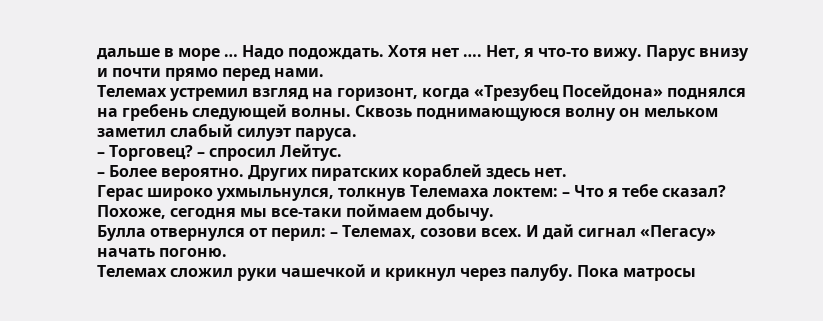дальше в море … Надо подождать. Хотя нет …. Нет, я что-то вижу. Парус внизу и почти прямо перед нами.
Телемах устремил взгляд на горизонт, когда «Трезубец Посейдона» поднялся на гребень следующей волны. Сквозь поднимающуюся волну он мельком заметил слабый силуэт паруса.
– Торговец? – спросил Лейтус.
– Более вероятно. Других пиратских кораблей здесь нет.
Герас широко ухмыльнулся, толкнув Телемаха локтем: – Что я тебе сказал? Похоже, сегодня мы все-таки поймаем добычу.
Булла отвернулся от перил: – Телемах, созови всех. И дай сигнал «Пегасу» начать погоню.
Телемах сложил руки чашечкой и крикнул через палубу. Пока матросы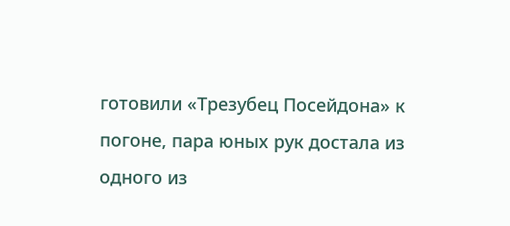готовили «Трезубец Посейдона» к погоне, пара юных рук достала из одного из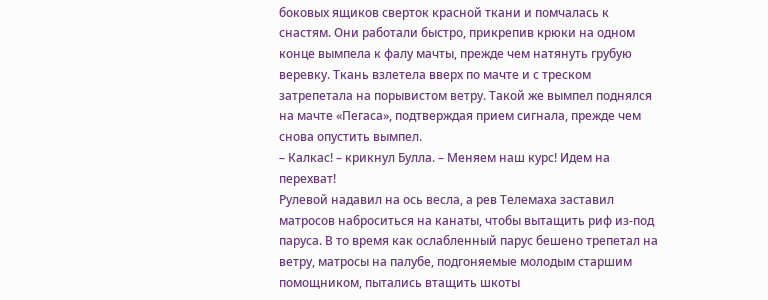боковых ящиков сверток красной ткани и помчалась к снастям. Они работали быстро, прикрепив крюки на одном конце вымпела к фалу мачты, прежде чем натянуть грубую веревку. Ткань взлетела вверх по мачте и с треском затрепетала на порывистом ветру. Такой же вымпел поднялся на мачте «Пегаса», подтверждая прием сигнала, прежде чем снова опустить вымпел.
– Калкас! – крикнул Булла. – Меняем наш курс! Идем на перехват!
Рулевой надавил на ось весла, а рев Телемаха заставил матросов наброситься на канаты, чтобы вытащить риф из-под паруса. В то время как ослабленный парус бешено трепетал на ветру, матросы на палубе, подгоняемые молодым старшим помощником, пытались втащить шкоты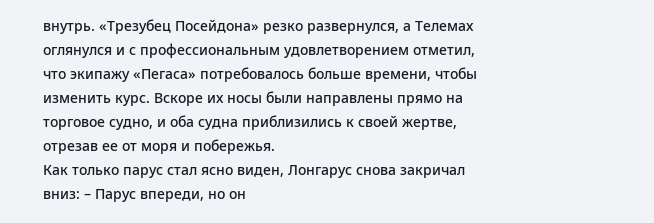внутрь. «Трезубец Посейдона» резко развернулся, а Телемах оглянулся и с профессиональным удовлетворением отметил, что экипажу «Пегаса» потребовалось больше времени, чтобы изменить курс. Вскоре их носы были направлены прямо на торговое судно, и оба судна приблизились к своей жертве, отрезав ее от моря и побережья.
Как только парус стал ясно виден, Лонгарус снова закричал вниз: – Парус впереди, но он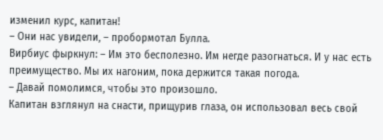изменил курс, капитан!
– Они нас увидели, – пробормотал Булла.
Вирбиус фыркнул: – Им это бесполезно. Им негде разогнаться. И у нас есть преимущество. Мы их нагоним, пока держится такая погода.
– Давай помолимся, чтобы это произошло.
Капитан взглянул на снасти, прищурив глаза, он использовал весь свой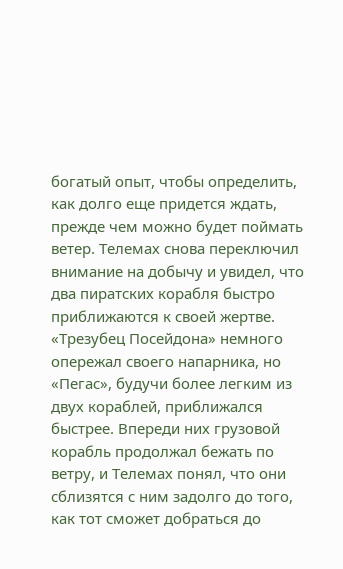богатый опыт, чтобы определить, как долго еще придется ждать, прежде чем можно будет поймать ветер. Телемах снова переключил внимание на добычу и увидел, что два пиратских корабля быстро приближаются к своей жертве. «Трезубец Посейдона» немного опережал своего напарника, но «Пегас», будучи более легким из двух кораблей, приближался быстрее. Впереди них грузовой корабль продолжал бежать по ветру, и Телемах понял, что они сблизятся с ним задолго до того, как тот сможет добраться до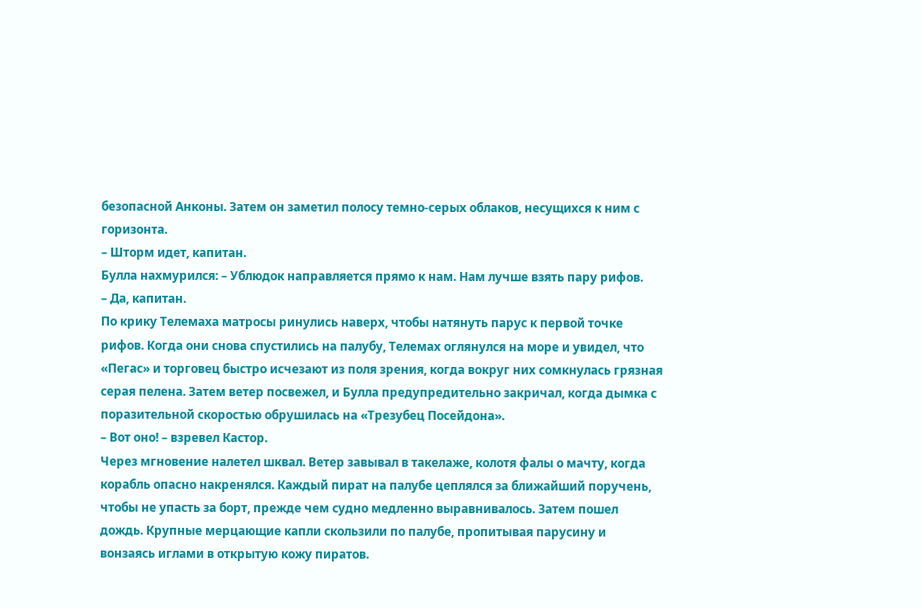безопасной Анконы. Затем он заметил полосу темно-серых облаков, несущихся к ним с горизонта.
– Шторм идет, капитан.
Булла нахмурился: – Ублюдок направляется прямо к нам. Нам лучше взять пару рифов.
– Да, капитан.
По крику Телемаха матросы ринулись наверх, чтобы натянуть парус к первой точке рифов. Когда они снова спустились на палубу, Телемах оглянулся на море и увидел, что «Пегас» и торговец быстро исчезают из поля зрения, когда вокруг них сомкнулась грязная серая пелена. Затем ветер посвежел, и Булла предупредительно закричал, когда дымка с поразительной скоростью обрушилась на «Трезубец Посейдона».
– Вот оно! – взревел Кастор.
Через мгновение налетел шквал. Ветер завывал в такелаже, колотя фалы о мачту, когда корабль опасно накренялся. Каждый пират на палубе цеплялся за ближайший поручень, чтобы не упасть за борт, прежде чем судно медленно выравнивалось. Затем пошел дождь. Крупные мерцающие капли скользили по палубе, пропитывая парусину и вонзаясь иглами в открытую кожу пиратов.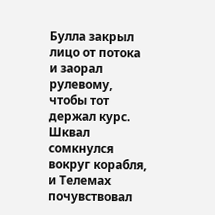Булла закрыл лицо от потока и заорал рулевому, чтобы тот держал курс.
Шквал сомкнулся вокруг корабля, и Телемах почувствовал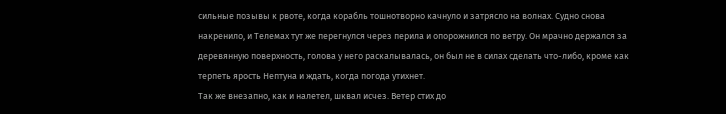сильные позывы к рвоте, когда корабль тошнотворно качнуло и затрясло на волнах. Судно снова накренило, и Телемах тут же перегнулся через перила и опорожнился по ветру. Он мрачно держался за деревянную поверхность, голова у него раскалывалась, он был не в силах сделать что-либо, кроме как терпеть ярость Нептуна и ждать, когда погода утихнет.
Так же внезапно, как и налетел, шквал исчез. Ветер стих до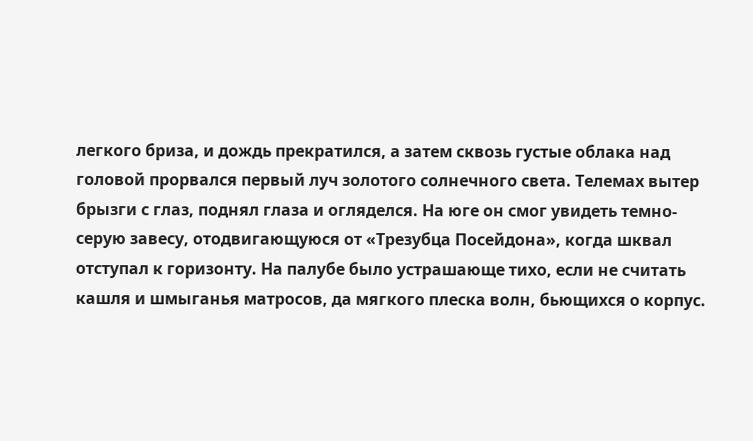легкого бриза, и дождь прекратился, а затем сквозь густые облака над головой прорвался первый луч золотого солнечного света. Телемах вытер брызги с глаз, поднял глаза и огляделся. На юге он смог увидеть темно-серую завесу, отодвигающуюся от «Трезубца Посейдона», когда шквал отступал к горизонту. На палубе было устрашающе тихо, если не считать кашля и шмыганья матросов, да мягкого плеска волн, бьющихся о корпус.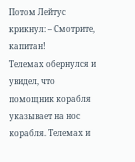Потом Лейтус крикнул: – Смотрите, капитан!
Телемах обернулся и увидел, что помощник корабля указывает на нос корабля. Телемах и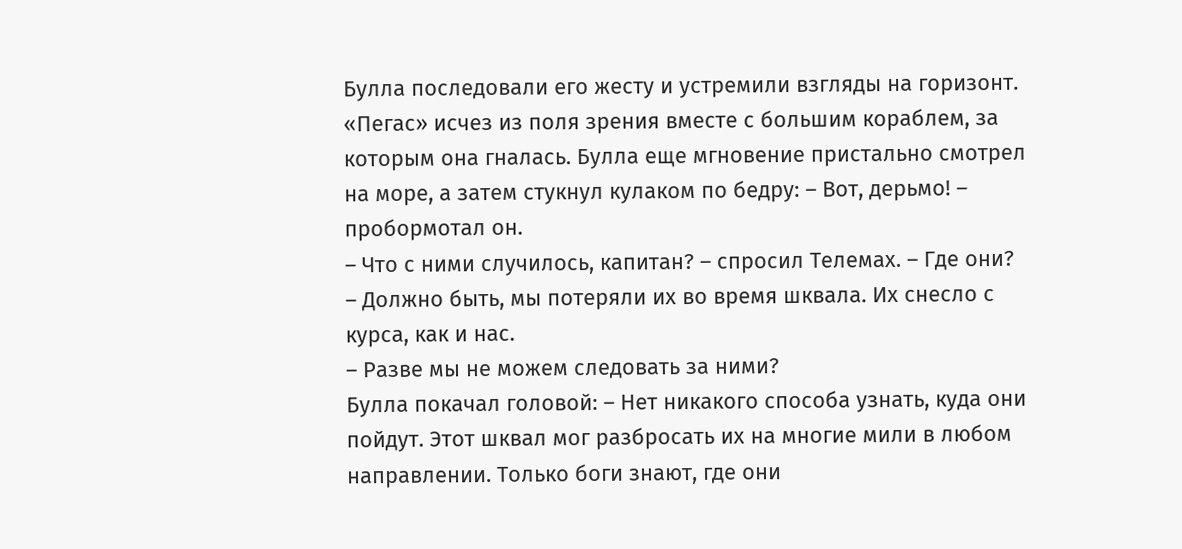Булла последовали его жесту и устремили взгляды на горизонт. «Пегас» исчез из поля зрения вместе с большим кораблем, за которым она гналась. Булла еще мгновение пристально смотрел на море, а затем стукнул кулаком по бедру: – Вот, дерьмо! – пробормотал он.
– Что с ними случилось, капитан? – спросил Телемах. – Где они?
– Должно быть, мы потеряли их во время шквала. Их снесло с курса, как и нас.
– Разве мы не можем следовать за ними?
Булла покачал головой: – Нет никакого способа узнать, куда они пойдут. Этот шквал мог разбросать их на многие мили в любом направлении. Только боги знают, где они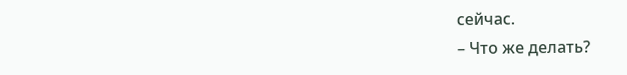сейчас.
– Что же делать?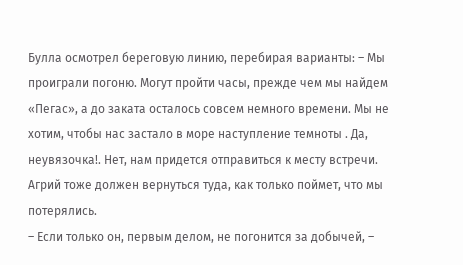Булла осмотрел береговую линию, перебирая варианты: – Мы проиграли погоню. Могут пройти часы, прежде чем мы найдем «Пегас», а до заката осталось совсем немного времени. Мы не хотим, чтобы нас застало в море наступление темноты . Да, неувязочка!. Нет, нам придется отправиться к месту встречи. Агрий тоже должен вернуться туда, как только поймет, что мы потерялись.
– Если только он, первым делом, не погонится за добычей, –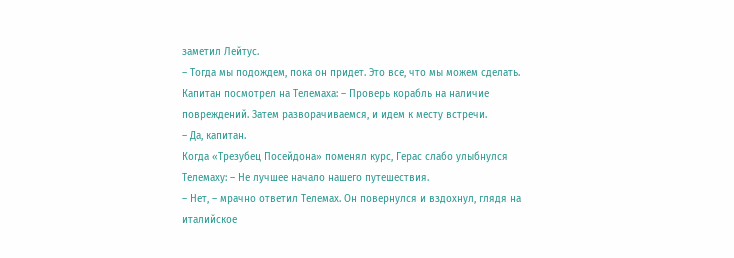заметил Лейтус.
– Тогда мы подождем, пока он придет. Это все, что мы можем сделать. Капитан посмотрел на Телемаха: – Проверь корабль на наличие повреждений. Затем разворачиваемся, и идем к месту встречи.
– Да, капитан.
Когда «Трезубец Посейдона» поменял курс, Герас слабо улыбнулся Телемаху: – Не лучшее начало нашего путешествия.
– Нет, – мрачно ответил Телемах. Он повернулся и вздохнул, глядя на италийское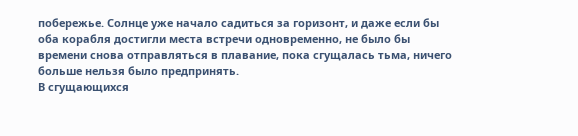побережье. Солнце уже начало садиться за горизонт, и даже если бы оба корабля достигли места встречи одновременно, не было бы времени снова отправляться в плавание, пока сгущалась тьма, ничего больше нельзя было предпринять.
В сгущающихся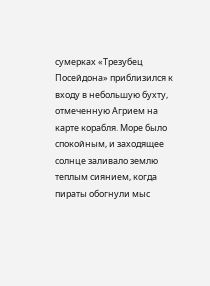сумерках «Трезубец Посейдона» приблизился к входу в небольшую бухту, отмеченную Агрием на карте корабля. Море было спокойным, и заходящее солнце заливало землю теплым сиянием, когда пираты обогнули мыс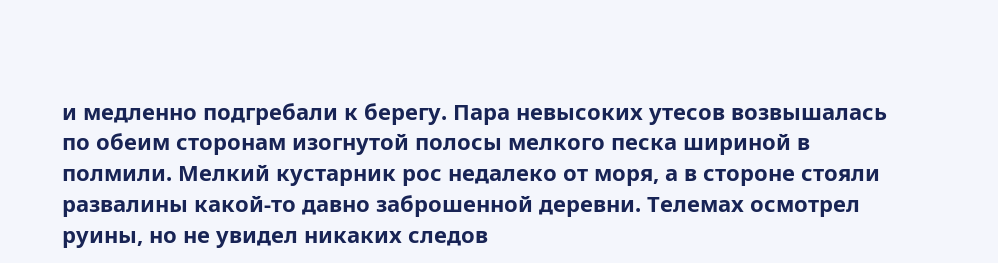и медленно подгребали к берегу. Пара невысоких утесов возвышалась по обеим сторонам изогнутой полосы мелкого песка шириной в полмили. Мелкий кустарник рос недалеко от моря, а в стороне стояли развалины какой-то давно заброшенной деревни. Телемах осмотрел руины, но не увидел никаких следов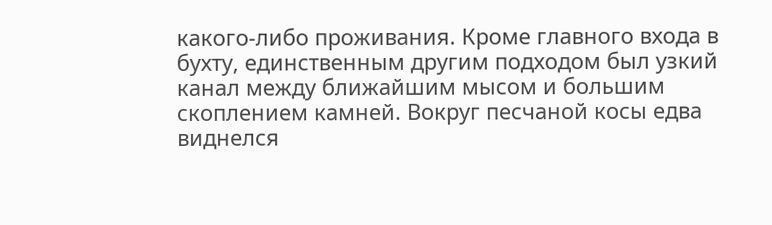какого-либо проживания. Кроме главного входа в бухту, единственным другим подходом был узкий канал между ближайшим мысом и большим скоплением камней. Вокруг песчаной косы едва виднелся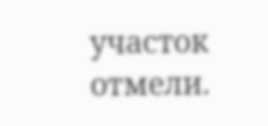участок отмели.